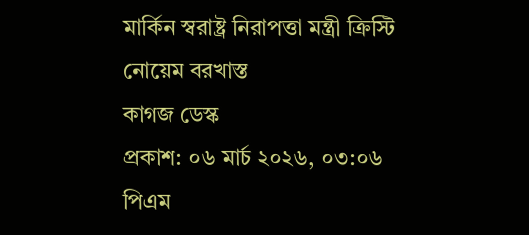মার্কিন স্বরাষ্ট্র নিরাপত্তা মন্ত্রী ক্রিস্টি নোয়েম বরখাস্ত
কাগজ ডেস্ক
প্রকাশ: ০৬ মার্চ ২০২৬, ০৩:০৬ পিএম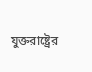যুক্তরাষ্ট্রের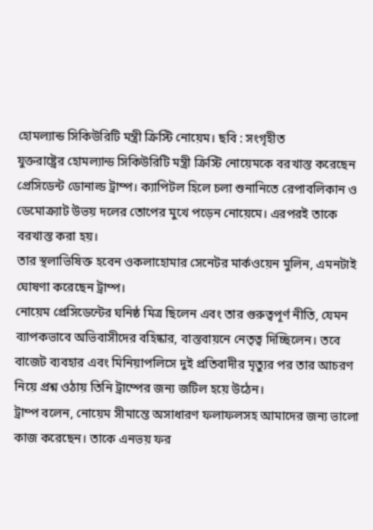হোমল্যান্ড সিকিউরিটি মন্ত্রী ক্রিস্টি নোয়েম। ছবি : সংগৃহীত
যুক্তরাষ্ট্রের হোমল্যান্ড সিকিউরিটি মন্ত্রী ক্রিস্টি নোয়েমকে বরখাস্ত করেছেন প্রেসিডেন্ট ডোনাল্ড ট্রাম্প। ক্যাপিটল হিলে চলা শুনানিতে রেপাবলিকান ও ডেমোক্র্যাট উভয় দলের তোপের মুখে পড়েন নোয়েমে। এরপরই তাকে বরখাস্ত করা হয়।
তার স্থলাভিষিক্ত হবেন ওকলাহোমার সেনেটর মার্কওয়েন মুলিন, এমনটাই ঘোষণা করেছেন ট্রাম্প।
নোয়েম প্রেসিডেন্টের ঘনিষ্ঠ মিত্র ছিলেন এবং তার গুরুত্বপূর্ণ নীতি, যেমন ব্যাপকভাবে অভিবাসীদের বহিষ্কার, বাস্তবায়নে নেতৃত্ব দিচ্ছিলেন। তবে বাজেট ব্যবহার এবং মিনিয়াপলিসে দুই প্রতিবাদীর মৃত্যুর পর তার আচরণ নিয়ে প্রশ্ন ওঠায় তিনি ট্রাম্পের জন্য জটিল হয়ে উঠেন।
ট্রাম্প বলেন, নোয়েম সীমান্তে অসাধারণ ফলাফলসহ আমাদের জন্য ভালো কাজ করেছেন। তাকে এনভয় ফর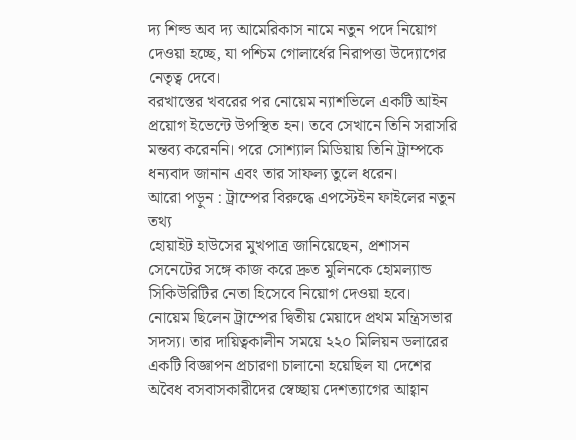দ্য শিল্ড অব দ্য আমেরিকাস নামে নতুন পদে নিয়োগ দেওয়া হচ্ছে, যা পশ্চিম গোলার্ধের নিরাপত্তা উদ্যোগের নেতৃত্ব দেবে।
বরখাস্তের খবরের পর নোয়েম ন্যাশভিলে একটি আইন প্রয়োগ ইভেন্টে উপস্থিত হন। তবে সেখানে তিনি সরাসরি মন্তব্য করেননি। পরে সোশ্যাল মিডিয়ায় তিনি ট্রাম্পকে ধন্যবাদ জানান এবং তার সাফল্য তুলে ধরেন।
আরো পড়ুন : ট্রাম্পের বিরুদ্ধে এপস্টেইন ফাইলের নতুন তথ্য
হোয়াইট হাউসের মুখপাত্র জানিয়েছেন, প্রশাসন সেনেটের সঙ্গে কাজ করে দ্রুত মুলিনকে হোমল্যান্ড সিকিউরিটির নেতা হিসেবে নিয়োগ দেওয়া হবে।
নোয়েম ছিলেন ট্রাম্পের দ্বিতীয় মেয়াদে প্রথম মন্ত্রিসভার সদস্য। তার দায়িত্বকালীন সময়ে ২২০ মিলিয়ন ডলারের একটি বিজ্ঞাপন প্রচারণা চালানো হয়েছিল যা দেশের অবৈধ বসবাসকারীদের স্বেচ্ছায় দেশত্যাগের আহ্বান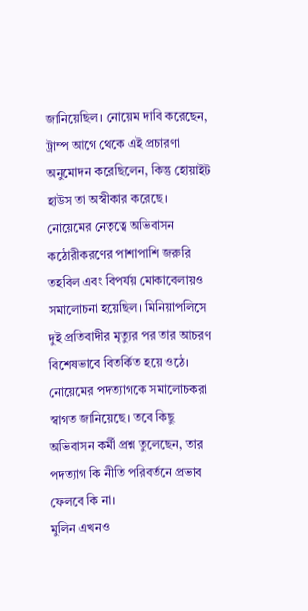জানিয়েছিল। নোয়েম দাবি করেছেন, ট্রাম্প আগে থেকে এই প্রচারণা অনুমোদন করেছিলেন, কিন্তু হোয়াইট হাউস তা অস্বীকার করেছে।
নোয়েমের নেতৃত্বে অভিবাসন কঠোরীকরণের পাশাপাশি জরুরি তহবিল এবং বিপর্যয় মোকাবেলায়ও সমালোচনা হয়েছিল। মিনিয়াপলিসে দুই প্রতিবাদীর মৃত্যুর পর তার আচরণ বিশেষভাবে বিতর্কিত হয়ে ওঠে। নোয়েমের পদত্যাগকে সমালোচকরা স্বাগত জানিয়েছে। তবে কিছু অভিবাসন কর্মী প্রশ্ন তুলেছেন, তার পদত্যাগ কি নীতি পরিবর্তনে প্রভাব ফেলবে কি না।
মুলিন এখনও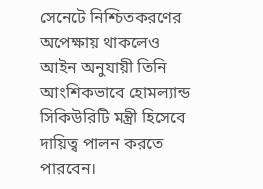সেনেটে নিশ্চিতকরণের অপেক্ষায় থাকলেও আইন অনুযায়ী তিনি আংশিকভাবে হোমল্যান্ড সিকিউরিটি মন্ত্রী হিসেবে দায়িত্ব পালন করতে পারবেন।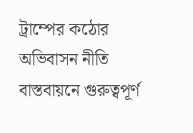ট্রাম্পের কঠোর অভিবাসন নীতি বাস্তবায়নে গুরুত্বপূর্ণ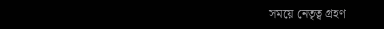সময়ে নেতৃত্ব গ্রহণ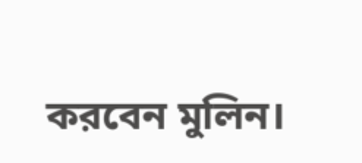করবেন মুলিন।